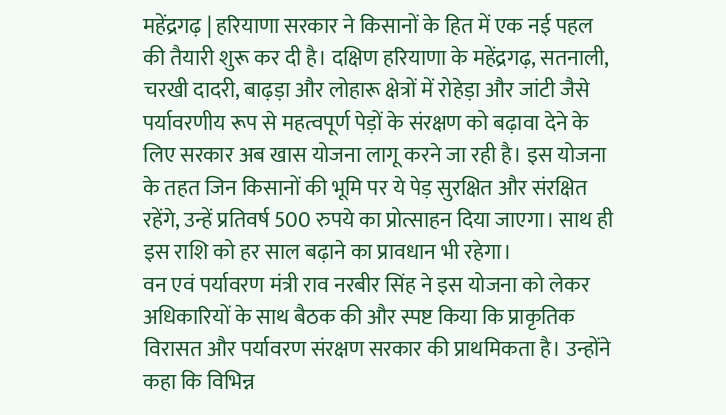महेंद्रगढ़ | हरियाणा सरकार ने किसानों के हित में एक नई पहल की तैयारी शुरू कर दी है। दक्षिण हरियाणा के महेंद्रगढ़, सतनाली, चरखी दादरी, बाढ़ड़ा और लोहारू क्षेत्रों में रोहेड़ा और जांटी जैसे पर्यावरणीय रूप से महत्वपूर्ण पेड़ों के संरक्षण को बढ़ावा देने के लिए सरकार अब खास योजना लागू करने जा रही है। इस योजना के तहत जिन किसानों की भूमि पर ये पेड़ सुरक्षित और संरक्षित रहेंगे, उन्हें प्रतिवर्ष 500 रुपये का प्रोत्साहन दिया जाएगा। साथ ही इस राशि को हर साल बढ़ाने का प्रावधान भी रहेगा।
वन एवं पर्यावरण मंत्री राव नरबीर सिंह ने इस योजना को लेकर अधिकारियों के साथ बैठक की और स्पष्ट किया कि प्राकृतिक विरासत और पर्यावरण संरक्षण सरकार की प्राथमिकता है। उन्होंने कहा कि विभिन्न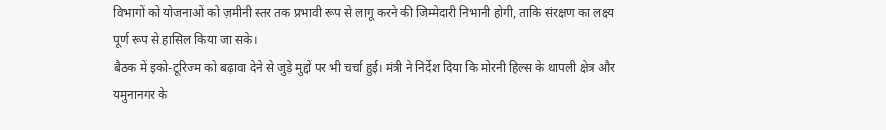विभागों को योजनाओं को ज़मीनी स्तर तक प्रभावी रूप से लागू करने की जिम्मेदारी निभानी होगी, ताकि संरक्षण का लक्ष्य पूर्ण रूप से हासिल किया जा सके।
बैठक में इको-टूरिज्म को बढ़ावा देने से जुड़े मुद्दों पर भी चर्चा हुई। मंत्री ने निर्देश दिया कि मोरनी हिल्स के थापली क्षेत्र और यमुनानगर के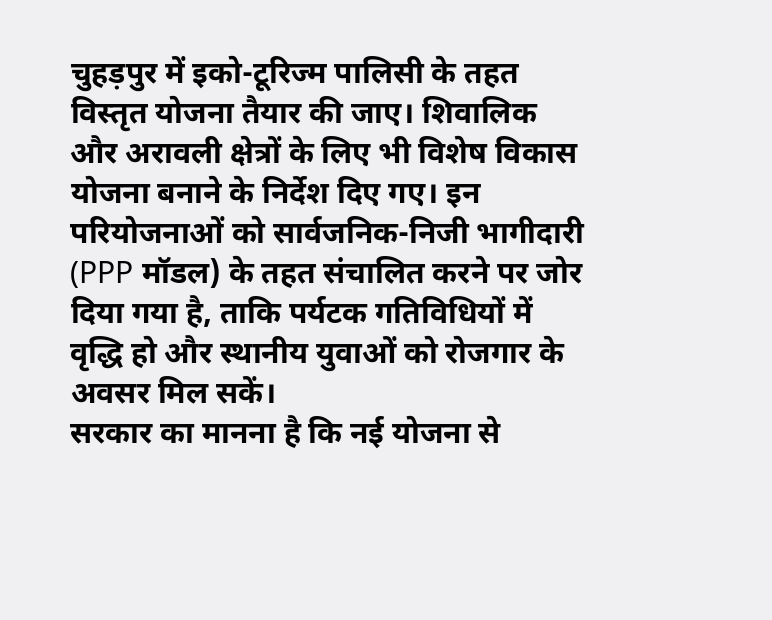चुहड़पुर में इको-टूरिज्म पालिसी के तहत विस्तृत योजना तैयार की जाए। शिवालिक और अरावली क्षेत्रों के लिए भी विशेष विकास योजना बनाने के निर्देश दिए गए। इन परियोजनाओं को सार्वजनिक-निजी भागीदारी (PPP मॉडल) के तहत संचालित करने पर जोर दिया गया है, ताकि पर्यटक गतिविधियों में वृद्धि हो और स्थानीय युवाओं को रोजगार के अवसर मिल सकें।
सरकार का मानना है कि नई योजना से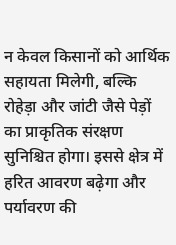न केवल किसानों को आर्थिक सहायता मिलेगी, बल्कि रोहेड़ा और जांटी जैसे पेड़ों का प्राकृतिक संरक्षण सुनिश्चित होगा। इससे क्षेत्र में हरित आवरण बढ़ेगा और पर्यावरण की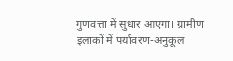गुणवत्ता में सुधार आएगा। ग्रामीण इलाकों में पर्यावरण-अनुकूल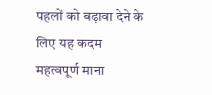पहलों को बढ़ावा देने के लिए यह कदम महत्वपूर्ण माना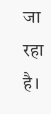जा रहा है।